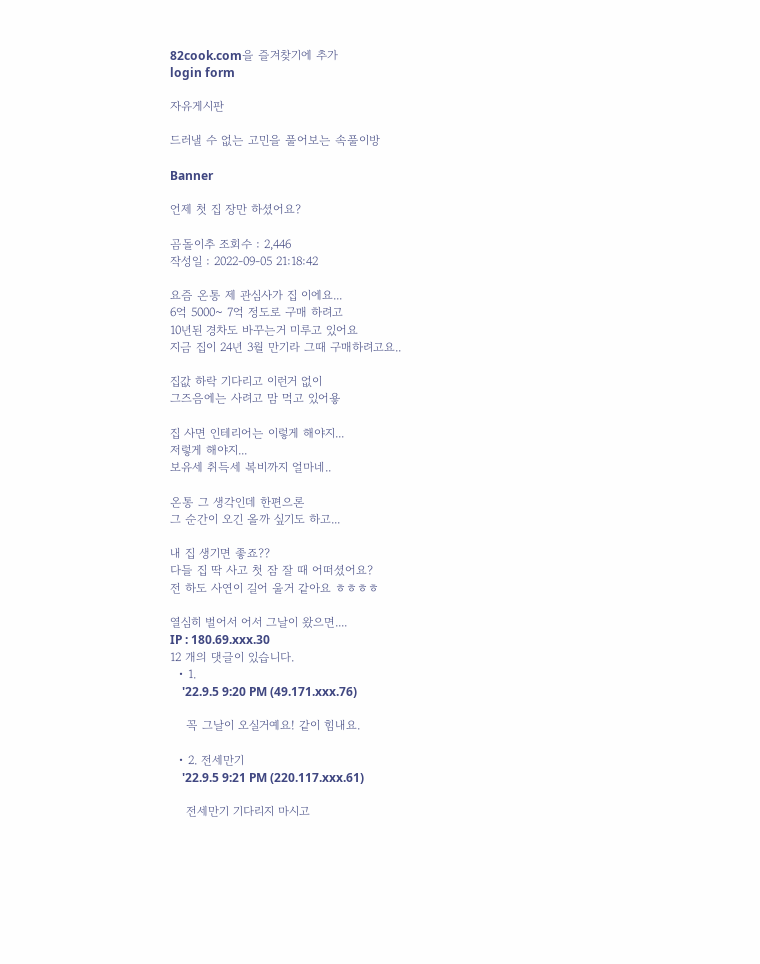82cook.com을 즐겨찾기에 추가
login form

자유게시판

드러낼 수 없는 고민을 풀어보는 속풀이방

Banner

언제 첫 집 장만 하셨어요?

곰돌이추 조회수 : 2,446
작성일 : 2022-09-05 21:18:42

요즘 온통 제 관심사가 집 이에요...
6억 5000~ 7억 정도로 구매 하려고
10년된 경차도 바꾸는거 미루고 있어요
지금 집이 24년 3월 만기라 그때 구매하려고요..

집값 하락 기다리고 이런거 없이
그즈음에는 사려고 맘 먹고 있어욯

집 사면 인테리어는 이렇게 해야지...
저렇게 해야지...
보유세 취득세 복비까지 얼마네..

온통 그 생각인데 한편으론
그 순간이 오긴 올까 싶기도 하고...

내 집 생기면 좋죠??
다들 집 딱 사고 첫 잠 잘 때 어떠셨어요?
전 하도 사연이 길어 울거 같아요 ㅎㅎㅎㅎ

열심히 벌어서 어서 그날이 왔으면....
IP : 180.69.xxx.30
12 개의 댓글이 있습니다.
  • 1.
    '22.9.5 9:20 PM (49.171.xxx.76)

    꼭 그날이 오실거예요! 같이 힘내요.

  • 2. 전세만기
    '22.9.5 9:21 PM (220.117.xxx.61)

    전세만기 기다리지 마시고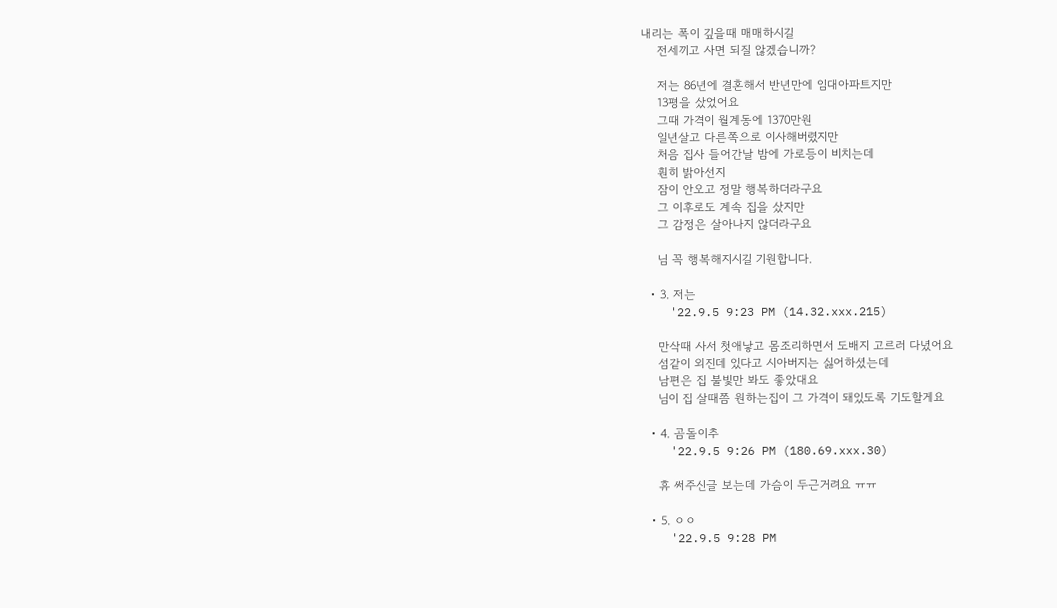내리는 폭이 깊을때 매매하시길
    전세끼고 사면 되질 않겠습니까?

    저는 86년에 결혼해서 반년만에 임대아파트지만
    13평을 샀었어요
    그때 가격이 월계동에 1370만원
    일년살고 다른쪽으로 이사해버렸지만
    처음 집사 들어간날 밤에 가로등이 비치는데
    훤히 밝아선지
    잠이 안오고 정말 행복하더라구요
    그 이후로도 계속 집을 샀지만
    그 감정은 살아나지 않더라구요

    님 꼭 행복해지시길 기원합니다.

  • 3. 저는
    '22.9.5 9:23 PM (14.32.xxx.215)

    만삭때 사서 첫애낳고 몸조리하면서 도배지 고르러 다녔어요
    섬같이 외진데 있다고 시아버지는 싫어하셨는데
    남편은 집 불빛만 봐도 좋았대요
    님이 집 살때쯤 원하는집이 그 가격이 돼있도록 기도할게요

  • 4. 곰돌이추
    '22.9.5 9:26 PM (180.69.xxx.30)

    휴 써주신글 보는데 가슴이 두근거려요 ㅠㅠ

  • 5. ㅇㅇ
    '22.9.5 9:28 PM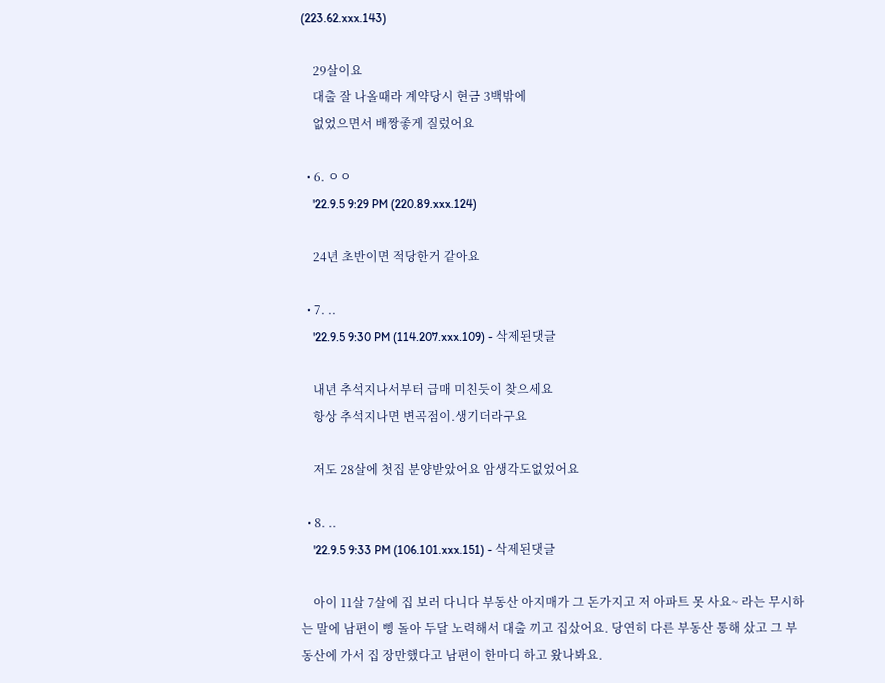(223.62.xxx.143)

    29살이요
    대출 잘 나올때라 계약당시 현금 3백밖에
    없었으면서 배짱좋게 질렀어요

  • 6. ㅇㅇ
    '22.9.5 9:29 PM (220.89.xxx.124)

    24년 초반이면 적당한거 같아요

  • 7. ..
    '22.9.5 9:30 PM (114.207.xxx.109) - 삭제된댓글

    내년 추석지나서부터 급매 미친듯이 찾으세요
    항상 추석지나면 변곡점이.생기더라구요

    저도 28살에 첫집 분양받았어요 암생각도없었어요

  • 8. ..
    '22.9.5 9:33 PM (106.101.xxx.151) - 삭제된댓글

    아이 11살 7살에 집 보러 다니다 부동산 아지매가 그 돈가지고 저 아파트 못 사요~ 라는 무시하는 말에 남편이 삥 돌아 두달 노력해서 대출 끼고 집샀어요. 당연히 다른 부동산 통해 샀고 그 부동산에 가서 집 장만했다고 남편이 한마디 하고 왔나봐요.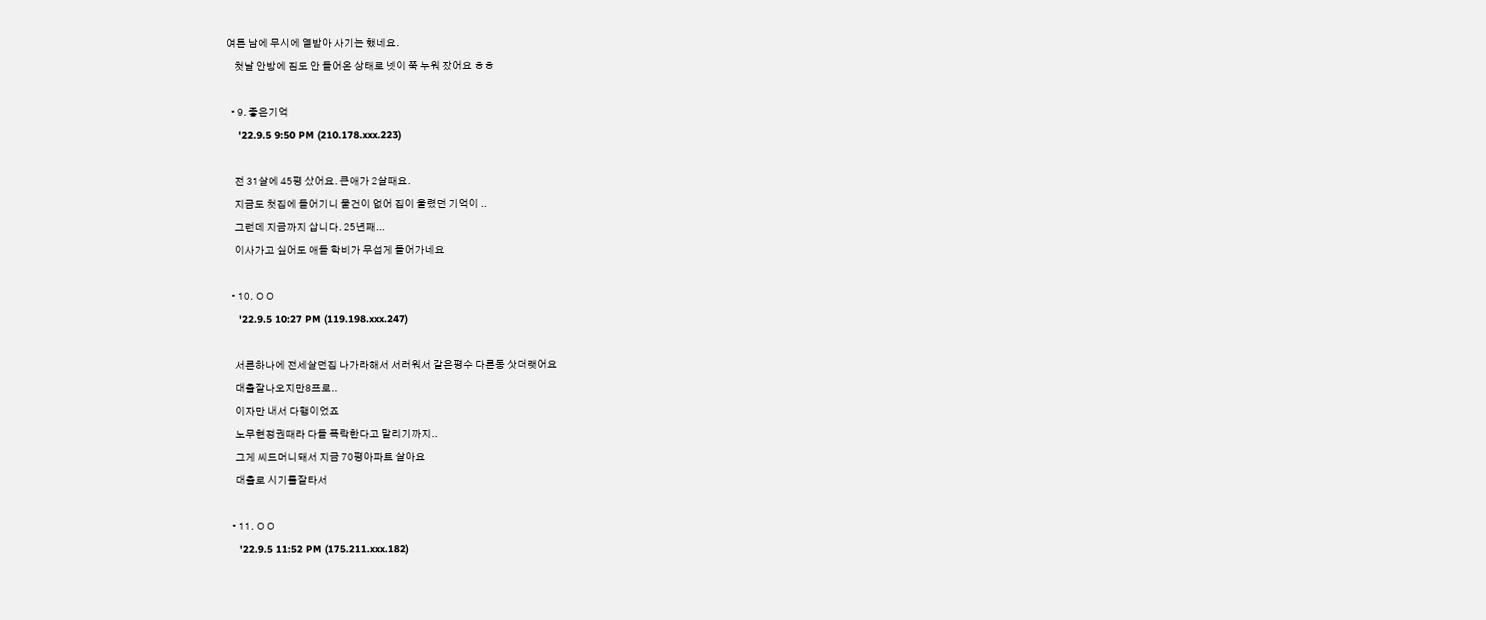여튼 남에 무시에 열받아 사기는 했네요.
    첫날 안방에 짐도 안 들어온 상태로 넷이 쭉 누워 잤어요 ㅎㅎ

  • 9. 좋은기억
    '22.9.5 9:50 PM (210.178.xxx.223)

    전 31살에 45평 샀어요. 큰애가 2살때요.
    지금도 첫집에 들어기니 물건이 없어 집이 울렸던 기억이 ..
    그런데 지금까지 삽니다. 25년째...
    이사가고 싶어도 애들 학비가 무섭게 들어가네요

  • 10. ㅇㅇ
    '22.9.5 10:27 PM (119.198.xxx.247)

    서른하나에 전세살던집 나가라해서 서러워서 같은평수 다른동 삿더랫어요
    대출잘나오지만8프로..
    이자만 내서 다행이었죠
    노무현정권때라 다들 폭락한다고 말리기까지..
    그게 씨드머니돼서 지금 70평아파트 살아요
    대출로 시기를잘타서

  • 11. ㅇㅇ
    '22.9.5 11:52 PM (175.211.xxx.182)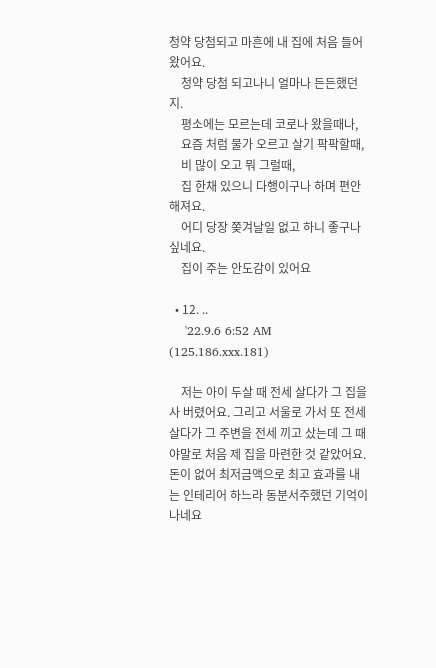청약 당첨되고 마흔에 내 집에 처음 들어왔어요.
    청약 당첨 되고나니 얼마나 든든했던지.
    평소에는 모르는데 코로나 왔을때나,
    요즘 처럼 물가 오르고 살기 팍팍할때,
    비 많이 오고 뭐 그럴때,
    집 한채 있으니 다행이구나 하며 편안해져요.
    어디 당장 쫒겨날일 없고 하니 좋구나 싶네요.
    집이 주는 안도감이 있어요

  • 12. ..
    '22.9.6 6:52 AM (125.186.xxx.181)

    저는 아이 두살 때 전세 살다가 그 집을 사 버렸어요. 그리고 서울로 가서 또 전세 살다가 그 주변을 전세 끼고 샀는데 그 때야말로 처음 제 집을 마련한 것 같았어요. 돈이 없어 최저금액으로 최고 효과를 내는 인테리어 하느라 동분서주했던 기억이 나네요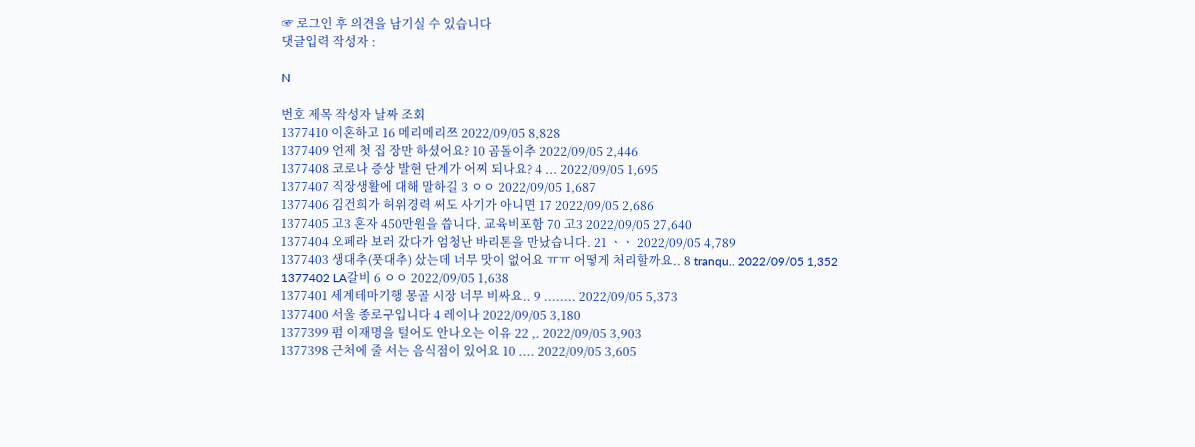☞ 로그인 후 의견을 남기실 수 있습니다
댓글입력 작성자 :

N

번호 제목 작성자 날짜 조회
1377410 이혼하고 16 메리메리쯔 2022/09/05 8,828
1377409 언제 첫 집 장만 하셨어요? 10 곰돌이추 2022/09/05 2,446
1377408 코로나 증상 발현 단계가 어찌 되나요? 4 ... 2022/09/05 1,695
1377407 직장생활에 대해 말하길 3 ㅇㅇ 2022/09/05 1,687
1377406 김건희가 허위경력 써도 사기가 아니면 17 2022/09/05 2,686
1377405 고3 혼자 450만원을 씁니다. 교육비포함 70 고3 2022/09/05 27,640
1377404 오페라 보러 갔다가 엄청난 바리톤을 만났습니다. 21 ㆍㆍ 2022/09/05 4,789
1377403 생대추(풋대추) 샀는데 너무 맛이 없어요 ㅠㅠ 어떻게 처리할까요.. 8 tranqu.. 2022/09/05 1,352
1377402 LA갈비 6 ㅇㅇ 2022/09/05 1,638
1377401 세계테마기행 몽골 시장 너무 비싸요.. 9 ........ 2022/09/05 5,373
1377400 서울 종로구입니다 4 레이나 2022/09/05 3,180
1377399 펌 이재명을 털어도 안나오는 이유 22 ,. 2022/09/05 3,903
1377398 근처에 줄 서는 음식점이 있어요 10 .... 2022/09/05 3,605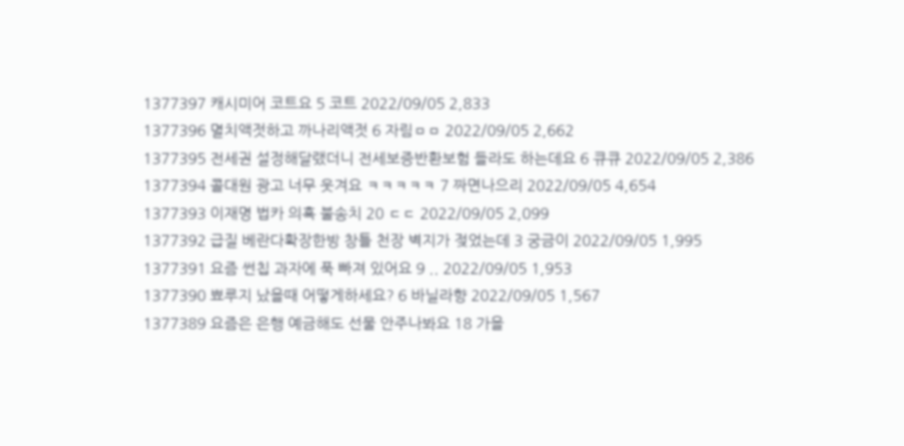1377397 캐시미어 코트요 5 코트 2022/09/05 2,833
1377396 멸치액젓하고 까나리액젓 6 자림ㅁㅁ 2022/09/05 2,662
1377395 전세권 설정해달랬더니 전세보증반환보험 들라도 하는데요 6 큐큐 2022/09/05 2,386
1377394 콜대원 광고 너무 웃겨요 ㅋㅋㅋㅋㅋ 7 짜면나으리 2022/09/05 4,654
1377393 이재명 법카 의혹 불송치 20 ㄷㄷ 2022/09/05 2,099
1377392 급질 베란다확장한방 창틀 천장 벽지가 젖었는데 3 궁금이 2022/09/05 1,995
1377391 요즘 썬칩 과자에 푹 빠져 있어요 9 .. 2022/09/05 1,953
1377390 뾰루지 났을때 어떻게하세요? 6 바닐라향 2022/09/05 1,567
1377389 요즘은 은행 예금해도 선물 안주나봐요 18 가을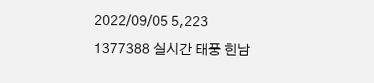2022/09/05 5,223
1377388 실시간 태풍 힌남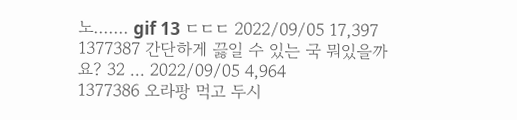노....... gif 13 ㄷㄷㄷ 2022/09/05 17,397
1377387 간단하게 끓일 수 있는 국 뭐있을까요? 32 ... 2022/09/05 4,964
1377386 오라팡 먹고 두시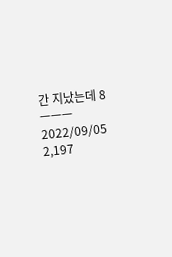간 지났는데 8 ㅡㅡㅡ 2022/09/05 2,197